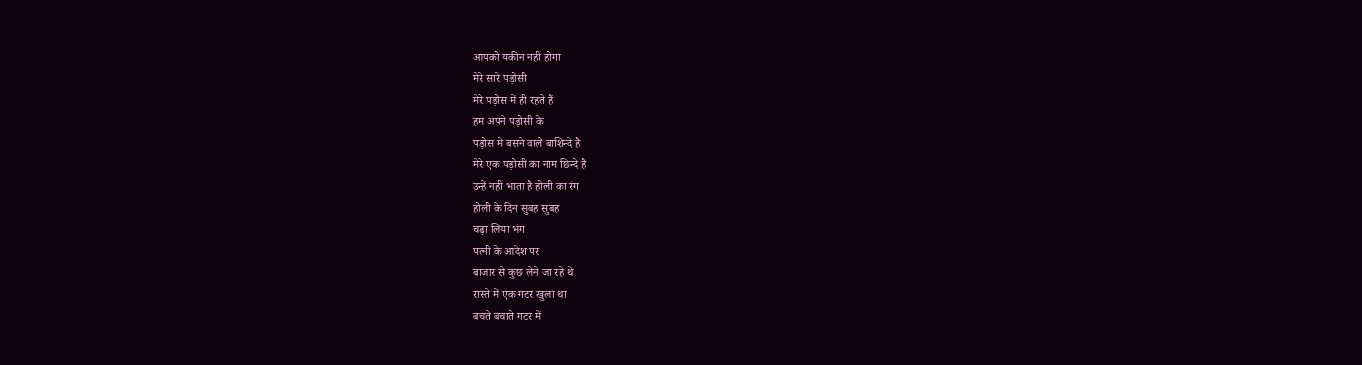आपको यकीन नहीं होगा
मेरे सारे पड़ोसी
मेरे पड़ोस में ही रहते हैं
हम अपने पड़ोसी के
पड़ोस मे बसने वाले बाशिन्दे है
मेरे एक पड़ोसी का नाम छिन्दे है
उन्हें नहीं भाता है होली का रंग
होली के दिन सुबह सुबह
चढ़ा लिया भंग
पत्नी के आदेश पर
बाजार से कुछ लेने जा रहे थे
रास्ते में एक गटर खुला था
बचते बचाते गटर में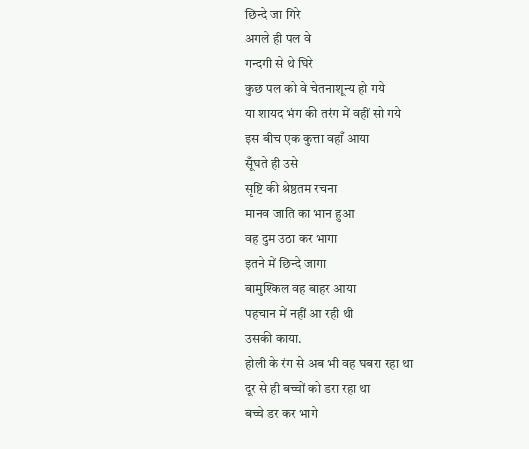छिन्दे जा गिरे
अगले ही पल वे
गन्दगी से थे घिरे
कुछ पल को वे चेतनाशून्य हो गये
या शायद भंग की तरंग में वहीं सो गये
इस बीच एक कुत्ता वहाँ आया
सूँघते ही उसे
सृष्टि की श्रेष्ठतम रचना
मानव जाति का भान हुआ
वह दुम उठा कर भागा
इतने में छिन्दे जागा
बामुश्किल वह बाहर आया
पहचान में नहीं आ रही थी
उसकी काया.
होली के रंग से अब भी वह घबरा रहा था
दूर से ही बच्चों को डरा रहा था
बच्चे डर कर भागे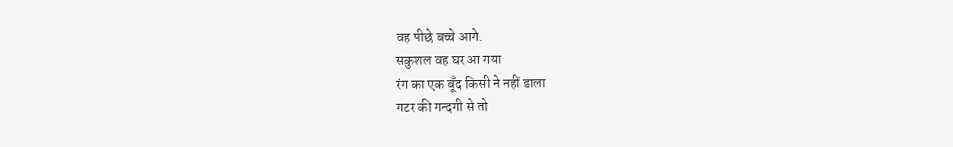वह पीछे बच्चे आगे.
सकुशल वह घर आ गया
रंग का एक बूँद किसी ने नहीं डाला
गटर की गन्दगी से तो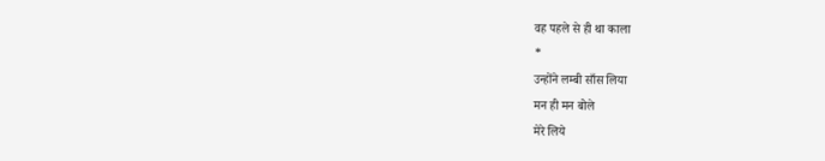वह पहले से ही था काला
*
उन्होंने लम्बी साँस लिया
मन ही मन बोले
मेरे लिये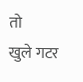तो
खुले गटर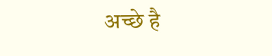अच्छे है